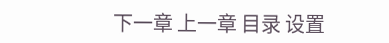下一章 上一章 目录 设置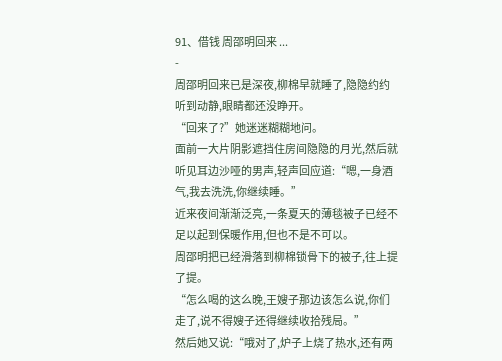91、借钱 周邵明回来 ...
-
周邵明回来已是深夜,柳棉早就睡了,隐隐约约听到动静,眼睛都还没睁开。
“回来了?”她迷迷糊糊地问。
面前一大片阴影遮挡住房间隐隐的月光,然后就听见耳边沙哑的男声,轻声回应道:“嗯,一身酒气,我去洗洗,你继续睡。”
近来夜间渐渐泛亮,一条夏天的薄毯被子已经不足以起到保暖作用,但也不是不可以。
周邵明把已经滑落到柳棉锁骨下的被子,往上提了提。
“怎么喝的这么晚,王嫂子那边该怎么说,你们走了,说不得嫂子还得继续收拾残局。”
然后她又说:“哦对了,炉子上烧了热水,还有两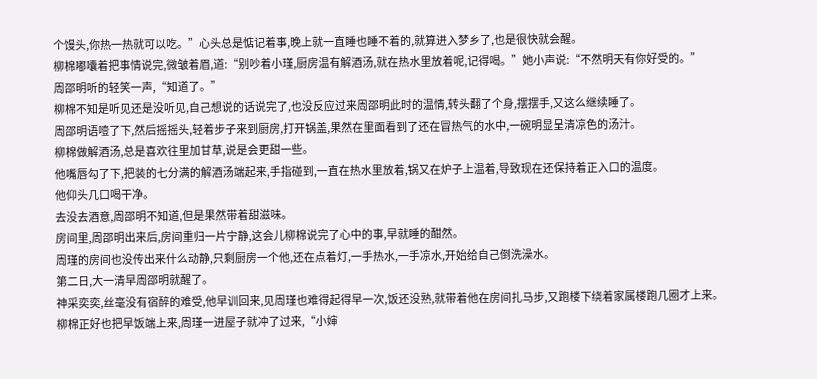个馒头,你热一热就可以吃。”心头总是惦记着事,晚上就一直睡也睡不着的,就算进入梦乡了,也是很快就会醒。
柳棉嘟囔着把事情说完,微皱着眉,道:“别吵着小瑾,厨房温有解酒汤,就在热水里放着呢,记得喝。”她小声说:“不然明天有你好受的。”
周邵明听的轻笑一声,“知道了。”
柳棉不知是听见还是没听见,自己想说的话说完了,也没反应过来周邵明此时的温情,转头翻了个身,摆摆手,又这么继续睡了。
周邵明语噎了下,然后摇摇头,轻着步子来到厨房,打开锅盖,果然在里面看到了还在冒热气的水中,一碗明显呈清凉色的汤汁。
柳棉做解酒汤,总是喜欢往里加甘草,说是会更甜一些。
他嘴唇勾了下,把装的七分满的解酒汤端起来,手指碰到,一直在热水里放着,锅又在炉子上温着,导致现在还保持着正入口的温度。
他仰头几口喝干净。
去没去酒意,周邵明不知道,但是果然带着甜滋味。
房间里,周邵明出来后,房间重归一片宁静,这会儿柳棉说完了心中的事,早就睡的酣然。
周瑾的房间也没传出来什么动静,只剩厨房一个他,还在点着灯,一手热水,一手凉水,开始给自己倒洗澡水。
第二日,大一清早周邵明就醒了。
神采奕奕,丝毫没有宿醉的难受,他早训回来,见周瑾也难得起得早一次,饭还没熟,就带着他在房间扎马步,又跑楼下绕着家属楼跑几圈才上来。
柳棉正好也把早饭端上来,周瑾一进屋子就冲了过来,“小婶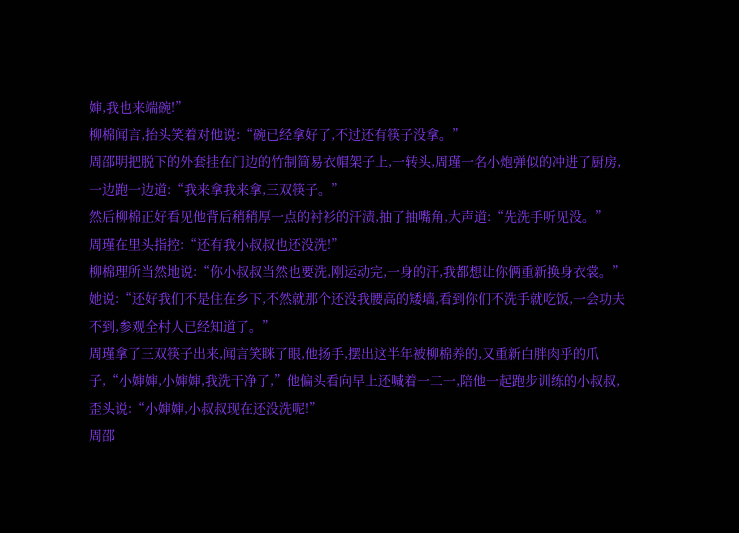婶,我也来端碗!”
柳棉闻言,抬头笑着对他说:“碗已经拿好了,不过还有筷子没拿。”
周邵明把脱下的外套挂在门边的竹制简易衣帽架子上,一转头,周瑾一名小炮弹似的冲进了厨房,一边跑一边道:“我来拿我来拿,三双筷子。”
然后柳棉正好看见他背后稍稍厚一点的衬衫的汗渍,抽了抽嘴角,大声道:“先洗手听见没。”
周瑾在里头指控:“还有我小叔叔也还没洗!”
柳棉理所当然地说:“你小叔叔当然也要洗,刚运动完,一身的汗,我都想让你俩重新换身衣裳。”
她说:“还好我们不是住在乡下,不然就那个还没我腰高的矮墙,看到你们不洗手就吃饭,一会功夫不到,参观全村人已经知道了。”
周瑾拿了三双筷子出来,闻言笑眯了眼,他扬手,摆出这半年被柳棉养的,又重新白胖肉乎的爪子,“小婶婶,小婶婶,我洗干净了,”他偏头看向早上还喊着一二一,陪他一起跑步训练的小叔叔,歪头说:“小婶婶,小叔叔现在还没洗呢!”
周邵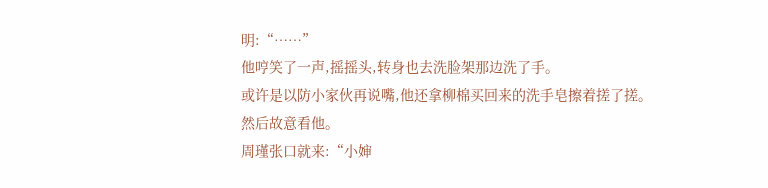明:“……”
他哼笑了一声,摇摇头,转身也去洗脸架那边洗了手。
或许是以防小家伙再说嘴,他还拿柳棉买回来的洗手皂擦着搓了搓。
然后故意看他。
周瑾张口就来:“小婶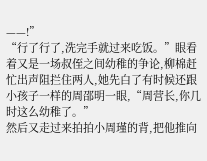——!”
“行了行了,洗完手就过来吃饭。”眼看着又是一场叔侄之间幼稚的争论,柳棉赶忙出声阻拦住两人,她先白了有时候还跟小孩子一样的周邵明一眼,“周营长,你几时这么幼稚了。”
然后又走过来拍拍小周瑾的背,把他推向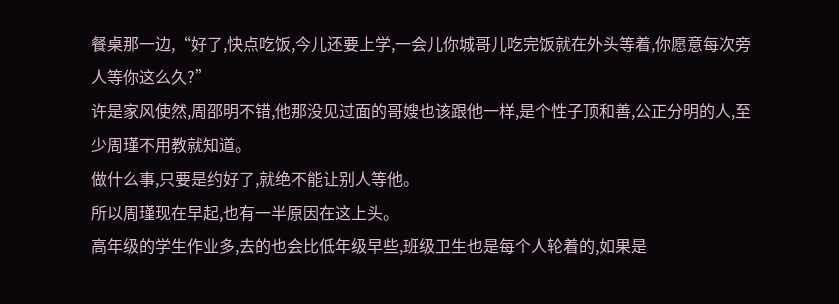餐桌那一边,“好了,快点吃饭,今儿还要上学,一会儿你城哥儿吃完饭就在外头等着,你愿意每次旁人等你这么久?”
许是家风使然,周邵明不错,他那没见过面的哥嫂也该跟他一样,是个性子顶和善,公正分明的人,至少周瑾不用教就知道。
做什么事,只要是约好了,就绝不能让别人等他。
所以周瑾现在早起,也有一半原因在这上头。
高年级的学生作业多,去的也会比低年级早些,班级卫生也是每个人轮着的,如果是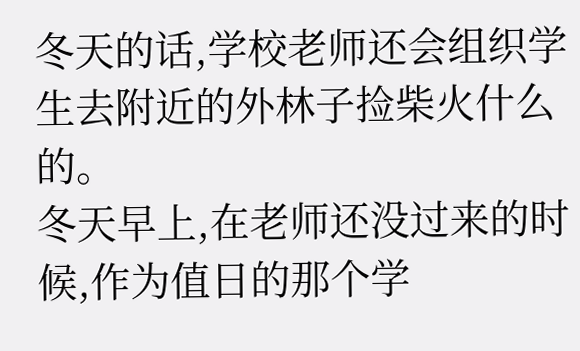冬天的话,学校老师还会组织学生去附近的外林子捡柴火什么的。
冬天早上,在老师还没过来的时候,作为值日的那个学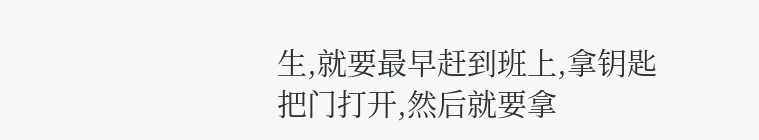生,就要最早赶到班上,拿钥匙把门打开,然后就要拿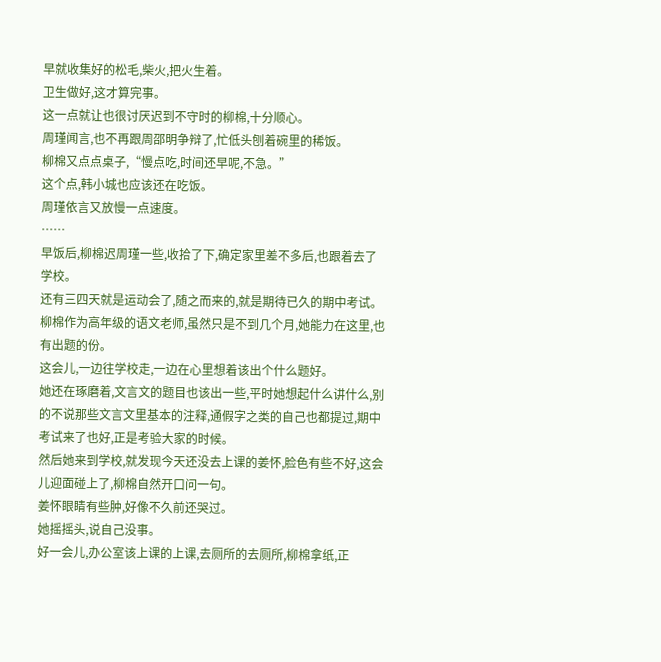早就收集好的松毛,柴火,把火生着。
卫生做好,这才算完事。
这一点就让也很讨厌迟到不守时的柳棉,十分顺心。
周瑾闻言,也不再跟周邵明争辩了,忙低头刨着碗里的稀饭。
柳棉又点点桌子,“慢点吃,时间还早呢,不急。”
这个点,韩小城也应该还在吃饭。
周瑾依言又放慢一点速度。
……
早饭后,柳棉迟周瑾一些,收拾了下,确定家里差不多后,也跟着去了学校。
还有三四天就是运动会了,随之而来的,就是期待已久的期中考试。
柳棉作为高年级的语文老师,虽然只是不到几个月,她能力在这里,也有出题的份。
这会儿,一边往学校走,一边在心里想着该出个什么题好。
她还在琢磨着,文言文的题目也该出一些,平时她想起什么讲什么,别的不说那些文言文里基本的注释,通假字之类的自己也都提过,期中考试来了也好,正是考验大家的时候。
然后她来到学校,就发现今天还没去上课的姜怀,脸色有些不好,这会儿迎面碰上了,柳棉自然开口问一句。
姜怀眼睛有些肿,好像不久前还哭过。
她摇摇头,说自己没事。
好一会儿,办公室该上课的上课,去厕所的去厕所,柳棉拿纸,正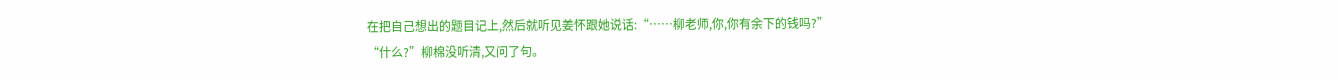在把自己想出的题目记上,然后就听见姜怀跟她说话:“……柳老师,你,你有余下的钱吗?”
“什么?”柳棉没听清,又问了句。